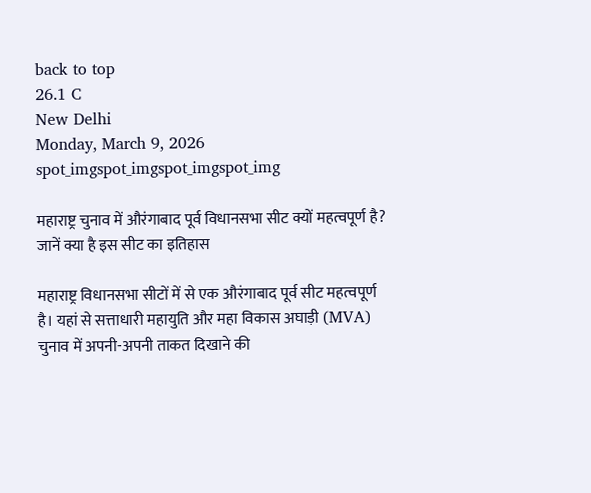back to top
26.1 C
New Delhi
Monday, March 9, 2026
spot_imgspot_imgspot_imgspot_img

महाराष्ट्र चुनाव में औरंगाबाद पूर्व विधानसभा सीट क्यों महत्वपूर्ण है? जानें क्या है इस सीट का इतिहास

महाराष्ट्र विधानसभा सीटों में से एक औरंगाबाद पूर्व सीट महत्वपूर्ण है। यहां से सत्ताधारी महायुति और महा विकास अघाड़ी (MVA) चुनाव में अपनी-अपनी ताकत दिखाने की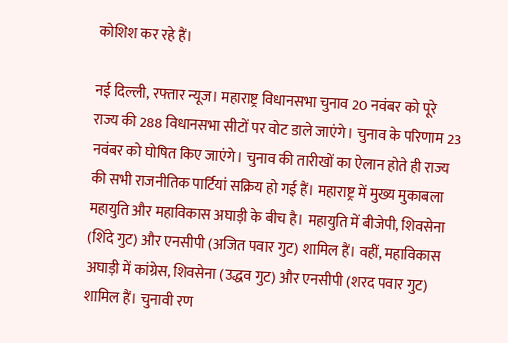कोशिश कर रहे हैं।

नई दिल्ली, रफ्तार न्यूज। महाराष्ट्र विधानसभा चुनाव 20 नवंबर को पूरे राज्य की 288 विधानसभा सीटों पर वोट डाले जाएंगे। चुनाव के परिणाम 23 नवंबर को घोषित किए जाएंगे। चुनाव की तारीखों का ऐलान होते ही राज्य की सभी राजनीतिक पार्टियां सक्रिय हो गई हैं। महाराष्ट्र में मुख्य मुकाबला महायुति और महाविकास अघाड़ी के बीच है। महायुति में बीजेपी, शिवसेना (शिंदे गुट) और एनसीपी (अजित पवार गुट) शामिल हैं। वहीं, महाविकास अघाड़ी में कांग्रेस, शिवसेना (उद्धव गुट) और एनसीपी (शरद पवार गुट) शामिल हैं। चुनावी रण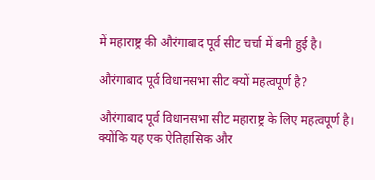में महाराष्ट्र की औरंगाबाद पूर्व सीट चर्चा में बनी हुई है।

औरंगाबाद पूर्व विधानसभा सीट क्यों महत्वपूर्ण है?

औरंगाबाद पूर्व विधानसभा सीट महाराष्ट्र के लिए महत्वपूर्ण है। क्योंकि यह एक ऐतिहासिक और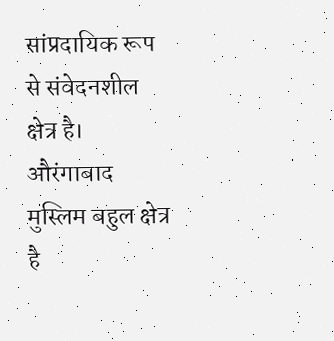सांप्रदायिक रूप से संवेदनशील क्षेत्र है। औरंगाबाद मुस्लिम बहुल क्षेत्र है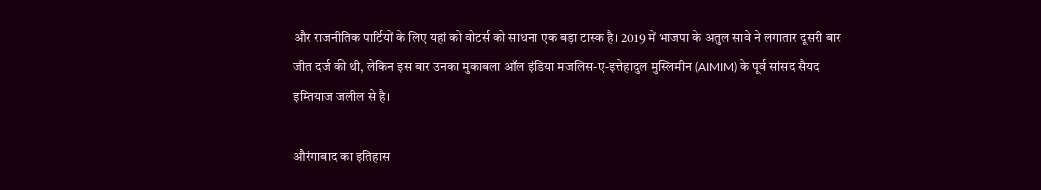और राजनीतिक पार्टियों के लिए यहां को वोटर्स को साधना एक बड़ा टास्क है। 2019 में भाजपा के अतुल सावे ने लगातार दूसरी बार जीत दर्ज की थी, लेकिन इस बार उनका मुकाबला ऑल इंडिया मजलिस-ए-इत्तेहादुल मुस्लिमीन (AIMIM) के पूर्व सांसद सैयद इम्तियाज जलील से है।

औरंगाबाद का इतिहास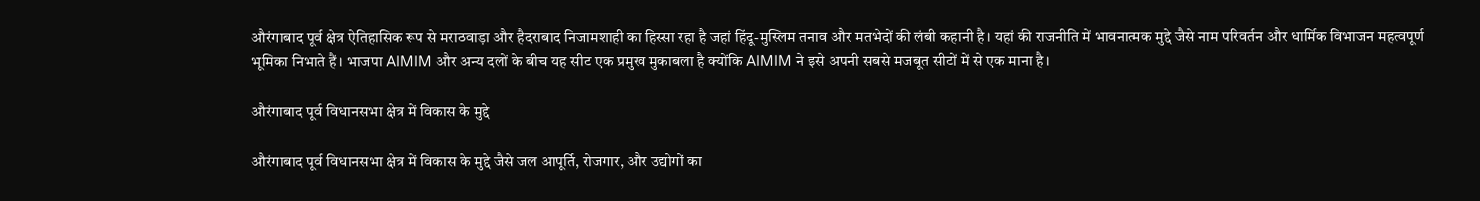औरंगाबाद पूर्व क्षेत्र ऐतिहासिक रूप से मराठवाड़ा और हैदराबाद निजामशाही का हिस्सा रहा है जहां हिंदू-मुस्लिम तनाव और मतभेदों की लंबी कहानी है। यहां की राजनीति में भावनात्मक मुद्दे जैसे नाम परिवर्तन और धार्मिक विभाजन महत्वपूर्ण भूमिका निभाते हैं। भाजपा AIMIM और अन्य दलों के बीच यह सीट एक प्रमुख मुकाबला है क्योंकि AIMIM ने इसे अपनी सबसे मजबूत सीटों में से एक माना है।

औरंगाबाद पूर्व विधानसभा क्षेत्र में विकास के मुद्दे

औरंगाबाद पूर्व विधानसभा क्षेत्र में विकास के मुद्दे जैसे जल आपूर्ति, रोजगार, और उद्योगों का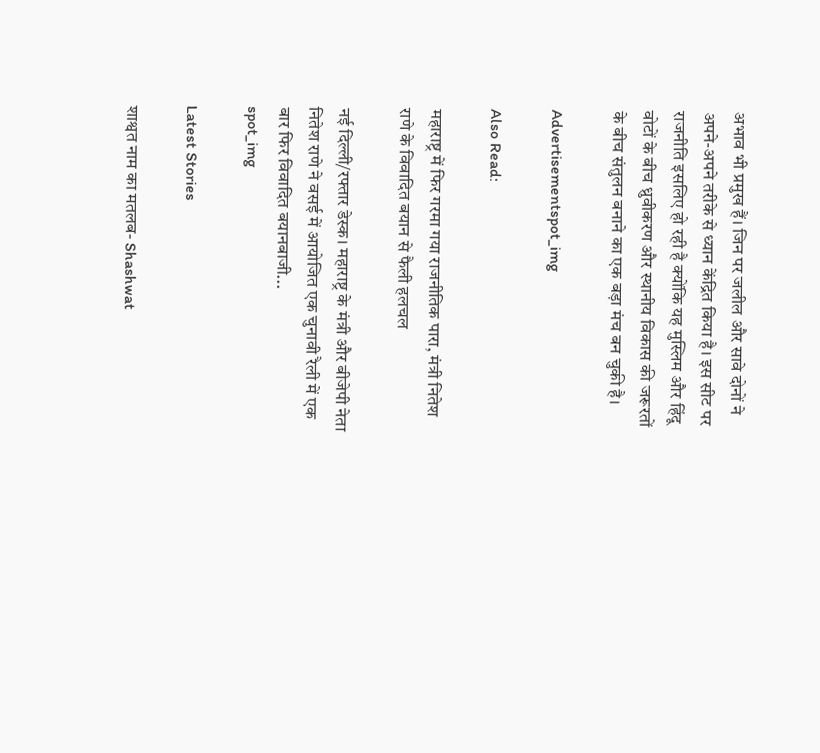अभाव भी प्रमुख हैं। जिन पर जलील और सावे दोनों ने अपने-अपने तरीके से ध्यान केंद्रित किया है। इस सीट पर राजनीति इसलिए हो रही है क्योंकि यह मुस्लिम और हिंदू वोटों के बीच ध्रुवीकरण और स्थानीय विकास की जरूरतों के बीच संतुलन बनाने का एक बड़ा मंच बन चुकी है।

Advertisementspot_img

Also Read:

महाराष्ट्र में फिर गरमा गया राजनीतिक पारा, मंत्री नितेश राणे के विवादित बयान से फैली हलचल

नई दिल्ली/रफ्तार डेस्क। महाराष्ट्र के मंत्री और बीजेपी नेता नितेश राणे ने वसई में आयोजित एक चुनावी रैली में एक बार फिर विवादित बयानबाजी...
spot_img

Latest Stories

शाश्वत नाम का मतलब- Shashwat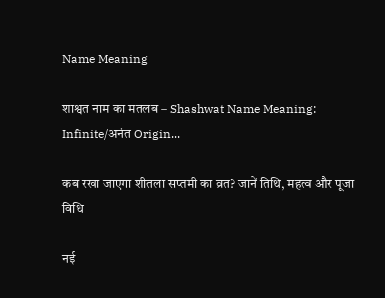Name Meaning

शाश्वत नाम का मतलब – Shashwat Name Meaning: Infinite/अनंत Origin...

कब रखा जाएगा शीतला सप्तमी का व्रत? जानें तिथि, महत्व और पूजा विधि

नई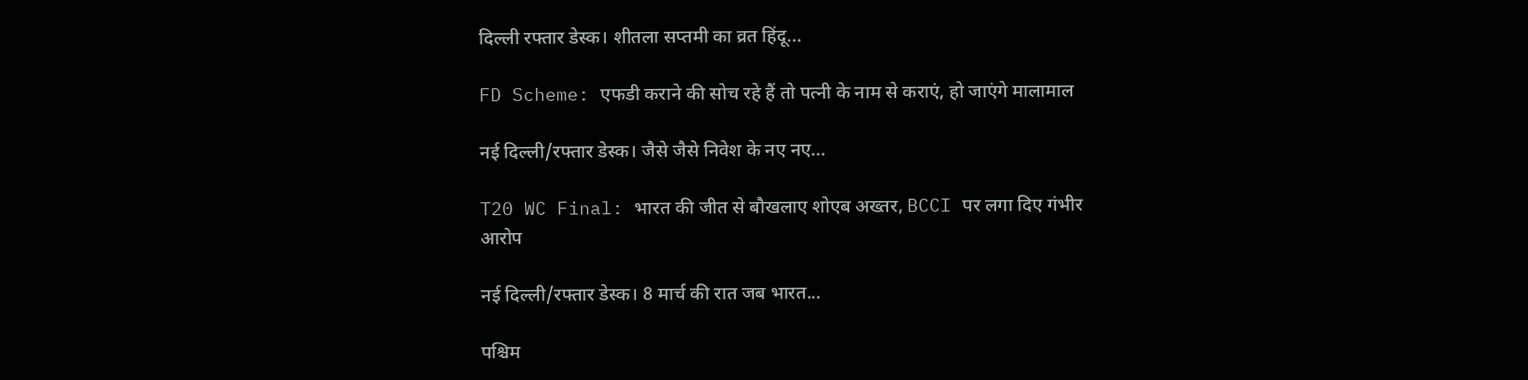दिल्ली रफ्तार डेस्क। शीतला सप्तमी का व्रत हिंदू...

FD Scheme: एफडी कराने की सोच रहे हैं तो पत्नी के नाम से कराएं, हो जाएंगे मालामाल

नई दिल्ली/रफ्तार डेस्क। जैसे जैसे निवेश के नए नए...

T20 WC Final: भारत की जीत से बौखलाए शोएब अख्तर, BCCI पर लगा दिए गंभीर आरोप

नई दिल्ली/रफ्तार डेस्क। 8 मार्च की रात जब भारत...

पश्चिम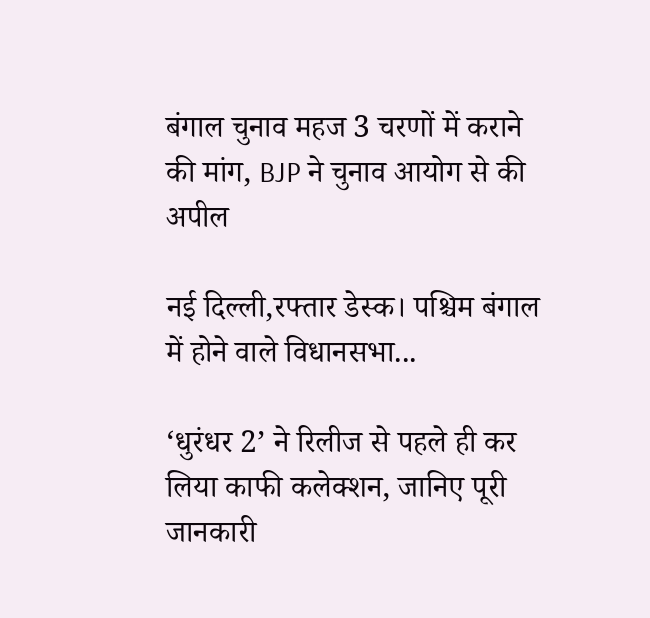बंगाल चुनाव महज 3 चरणों में कराने की मांग, BJP ने चुनाव आयोग से की अपील

नई दिल्ली,रफ्तार डेस्क। पश्चिम बंगाल में होने वाले विधानसभा...

‘धुरंधर 2’ ने रिलीज से पहले ही कर लिया काफी कलेक्शन, जानिए पूरी जानकारी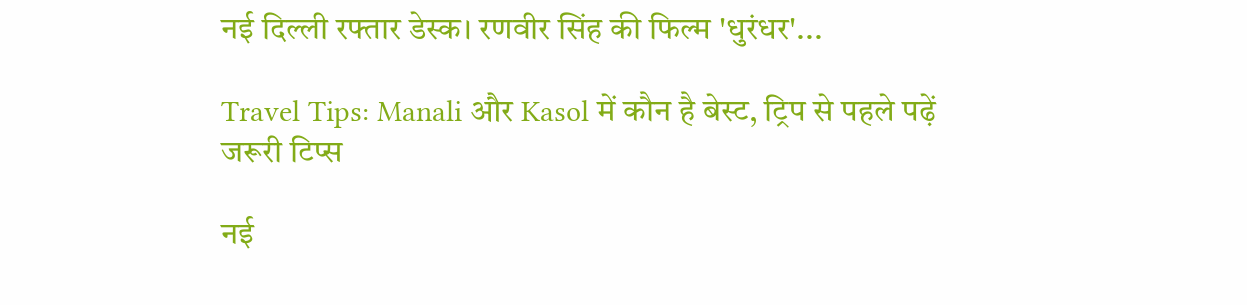नई दिल्ली रफ्तार डेस्क। रणवीर सिंह की फिल्म 'धुरंधर'...

Travel Tips: Manali और Kasol में कौन है बेस्ट, ट्रिप से पहले पढ़ें जरूरी टिप्स

नई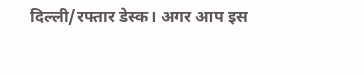दिल्ली/रफ्तार डेस्क। अगर आप इस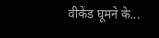वीकेंड घूमने के...